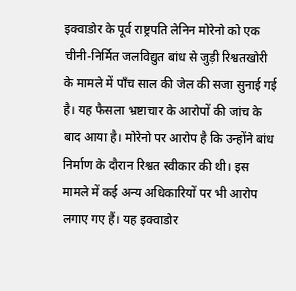इक्वाडोर के पूर्व राष्ट्रपति लेनिन मोरेनो को एक चीनी-निर्मित जलविद्युत बांध से जुड़ी रिश्वतखोरी के मामले में पाँच साल की जेल की सजा सुनाई गई है। यह फैसला भ्रष्टाचार के आरोपों की जांच के बाद आया है। मोरेनो पर आरोप है कि उन्होंने बांध निर्माण के दौरान रिश्वत स्वीकार की थी। इस मामले में कई अन्य अधिकारियों पर भी आरोप लगाए गए हैं। यह इक्वाडोर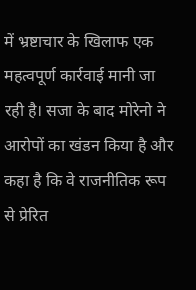में भ्रष्टाचार के खिलाफ एक महत्वपूर्ण कार्रवाई मानी जा रही है। सजा के बाद मोरेनो ने आरोपों का खंडन किया है और कहा है कि वे राजनीतिक रूप से प्रेरित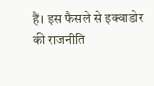हैं। इस फैसले से इक्वाडोर की राजनीति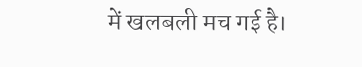में खलबली मच गई है।